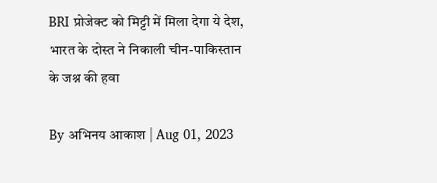BRI प्रोजेक्ट को मिट्टी में मिला देगा ये देश, भारत के दोस्त ने निकाली चीन-पाकिस्तान के जश्न की हवा

By अभिनय आकाश | Aug 01, 2023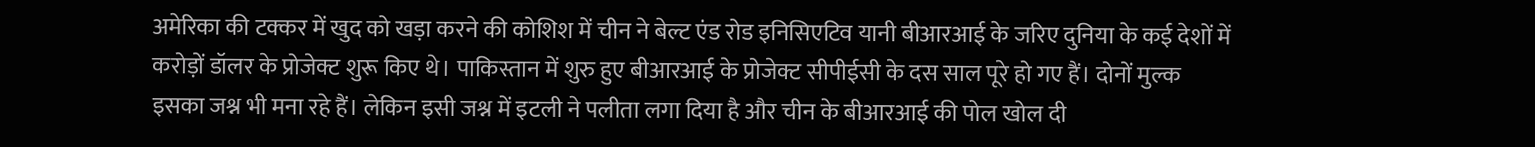अमेरिका की टक्कर में खुद को खड़ा करने की कोशिश में चीन ने बेल्ट एंड रोड इनिसिएटिव यानी बीआरआई के जरिए दुनिया के कई देशों में करोड़ों डॉलर के प्रोजेक्ट शुरू किए थे। पाकिस्तान में शुरु हुए बीआरआई के प्रोजेक्ट सीपीईसी के दस साल पूरे हो गए हैं। दोनों मुल्क इसका जश्न भी मना रहे हैं। लेकिन इसी जश्न में इटली ने पलीता लगा दिया है और चीन के बीआरआई की पोल खोल दी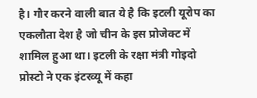है। गौर करने वाली बात ये है कि इटली यूरोप का एकलौता देश है जो चीन के इस प्रोजेक्ट में शामिल हुआ था। इटली के रक्षा मंत्री गोइदो प्रोस्टो ने एक इंटरव्यू में कहा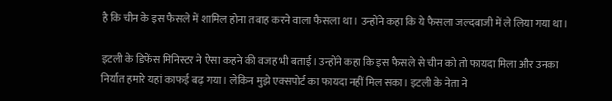है कि चीन के इस फैसले में शामिल होना तबाह करने वाला फैसला था। उन्होंने कहा कि ये फैसला जल्दबाजी में ले लिया गया था।

इटली के डिफेंस मिनिस्टर ने ऐसा कहने की वजह भी बताई। उन्होंने कहा कि इस फैसले से चीन को तो फायदा मिला और उनका निर्यात हमारे यहां काफई बढ़ गया। लेकिन मुझे एक्सपोर्ट का फायदा नहीं मिल सका। इटली के नेता ने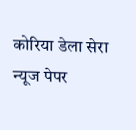कोरिया डेला सेरा न्यूज पेपर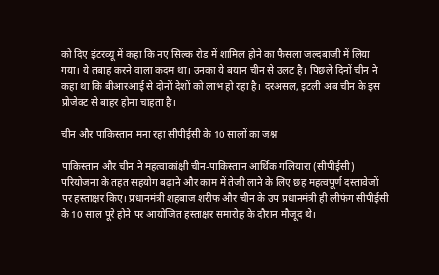को दिए इंटरव्यू में कहा कि नए सिल्क रोड में शामिल होने का फैसला जल्दबाजी में लिया गया। ये तबाह करने वाला कदम था। उनका ये बयान चीन से उलट है। पिछले दिनों चीन ने कहा था कि बीआरआई से दोनों देशों को लाभ हो रहा है। दरअसल, इटली अब चीन के इस प्रोजेक्ट से बाहर होना चाहता है।

चीन और पाकिस्तान मना रहा सीपीईसी के 10 सालों का जश्न

पाकिस्तान और चीन ने महत्वाकांक्षी चीन-पाकिस्तान आर्थिक गलियारा (सीपीईसी) परियोजना के तहत सहयोग बढ़ाने और काम में तेजी लाने के लिए छह महत्वपूर्ण दस्तावेजों पर हस्ताक्षर किए। प्रधानमंत्री शहबाज शरीफ और चीन के उप प्रधानमंत्री ही लीफंग सीपीईसी के 10 साल पूरे होने पर आयोजित हस्ताक्षर समारोह के दौरान मौजूद थे।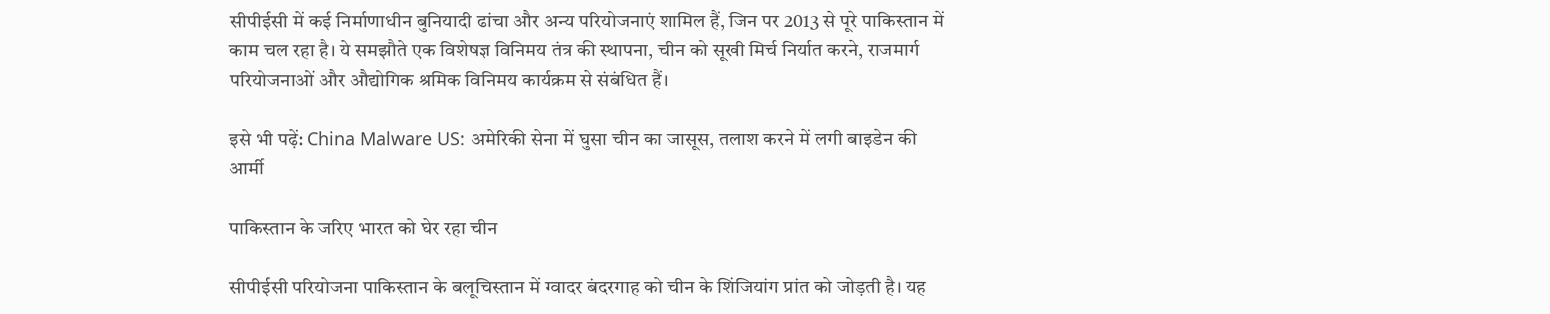सीपीईसी में कई निर्माणाधीन बुनियादी ढांचा और अन्य परियोजनाएं शामिल हैं, जिन पर 2013 से पूरे पाकिस्तान में काम चल रहा है। ये समझौते एक विशेषज्ञ विनिमय तंत्र की स्थापना, चीन को सूखी मिर्च निर्यात करने, राजमार्ग परियोजनाओं और औद्योगिक श्रमिक विनिमय कार्यक्रम से संबंधित हैं।

इसे भी पढ़ें: China Malware US: अमेरिकी सेना में घुसा चीन का जासूस, तलाश करने में लगी बाइडेन की आर्मी

पाकिस्तान के जरिए भारत को घेर रहा चीन

सीपीईसी परियोजना पाकिस्तान के बलूचिस्तान में ग्वादर बंदरगाह को चीन के शिंजियांग प्रांत को जोड़ती है। यह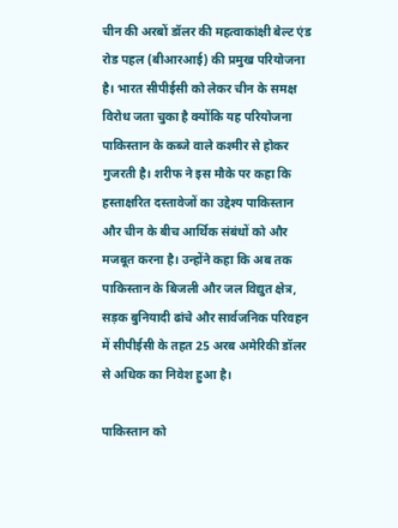चीन की अरबों डॉलर की महत्वाकांक्षी बेल्ट एंड रोड पहल (बीआरआई) की प्रमुख परियोजना है। भारत सीपीईसी को लेकर चीन के समक्ष विरोध जता चुका है क्योंकि यह परियोजना पाकिस्तान के कब्जे वाले कश्मीर से होकर गुजरती है। शरीफ ने इस मौके पर कहा कि हस्ताक्षरित दस्तावेजों का उद्देश्य पाकिस्तान और चीन के बीच आर्थिक संबंधों को और मजबूत करना है। उन्होंने कहा कि अब तक पाकिस्तान के बिजली और जल विद्युत क्षेत्र, सड़क बुनियादी ढांचे और सार्वजनिक परिवहन में सीपीईसी के तहत 25 अरब अमेरिकी डॉलर से अधिक का निवेश हुआ है।

पाकिस्तान को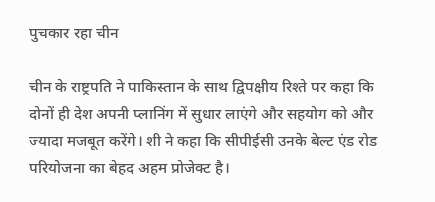पुचकार रहा चीन

चीन के राष्ट्रपति ने पाकिस्तान के साथ द्विपक्षीय रिश्ते पर कहा कि दोनों ही देश अपनी प्लानिंग में सुधार लाएंगे और सहयोग को और ज्यादा मजबूत करेंगे। शी ने कहा कि सीपीईसी उनके बेल्ट एंड रोड परियोजना का बेहद अहम प्रोजेक्ट है।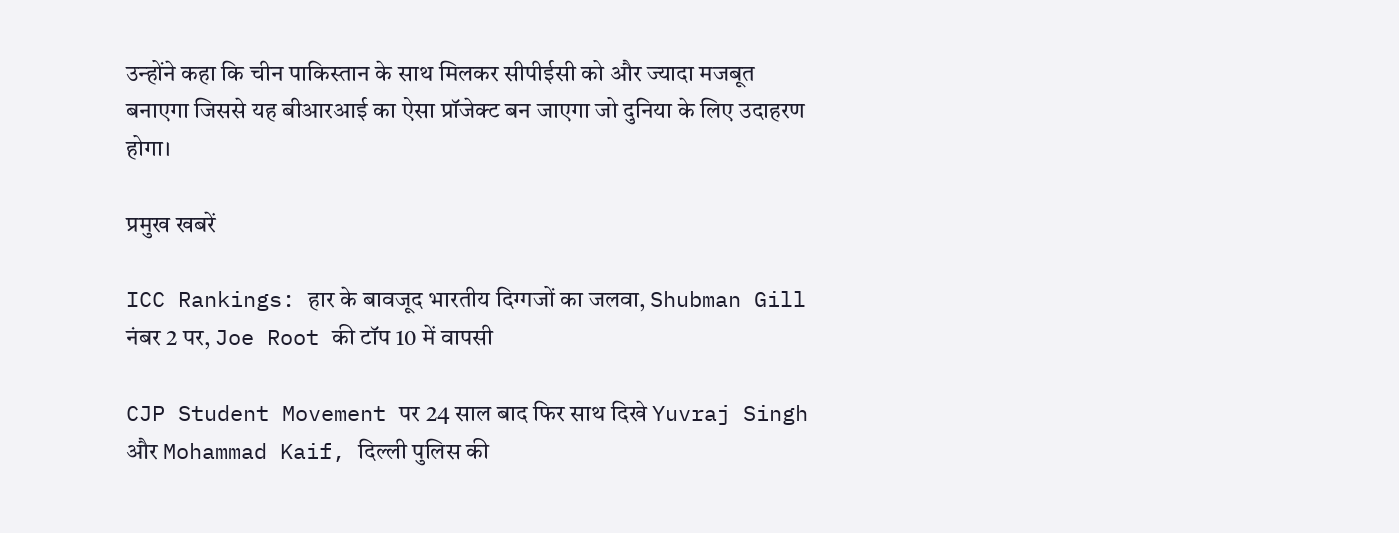उन्‍होंने कहा कि चीन पाकिस्‍तान के साथ मिलकर सीपीईसी को और ज्‍यादा मजबूत बनाएगा जिससे यह बीआरआई का ऐसा प्रॉजेक्‍ट बन जाएगा जो दुनिया के लिए उदाहरण होगा।

प्रमुख खबरें

ICC Rankings: हार के बावजूद भारतीय दिग्गजों का जलवा, Shubman Gill नंबर 2 पर, Joe Root की टॉप 10 में वापसी

CJP Student Movement पर 24 साल बाद फिर साथ दिखे Yuvraj Singh और Mohammad Kaif, दिल्ली पुलिस की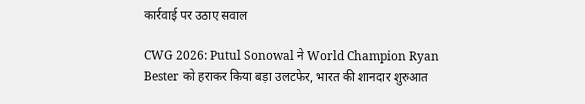कार्रवाई पर उठाए सवाल

CWG 2026: Putul Sonowal ने World Champion Ryan Bester को हराकर किया बड़ा उलटफेर, भारत की शानदार शुरुआत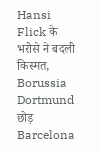Hansi Flick के भरोसे ने बदली किस्मत, Borussia Dortmund छोड़ Barcelona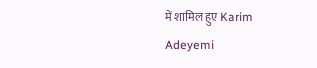में शामिल हुए Karim Adeyemi